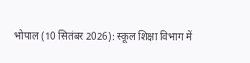भोपाल (10 सितंबर 2026): स्कूल शिक्षा विभाग में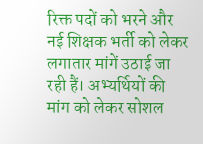रिक्त पदों को भरने और नई शिक्षक भर्ती को लेकर लगातार मांगें उठाई जा रही हैं। अभ्यर्थियों की मांग को लेकर सोशल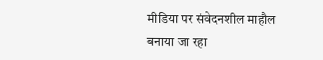मीडिया पर संवेदनशील माहौल बनाया जा रहा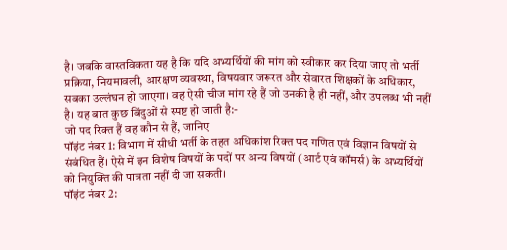है। जबकि वास्तविकता यह है कि यदि अभ्यर्थियों की मांग को स्वीकार कर दिया जाए तो भर्ती प्रक्रिया, नियमावली, आरक्षण व्यवस्था, विषयवार जरूरत और सेवारत शिक्षकों के अधिकार, सबका उल्लंघन हो जाएगा। वह ऐसी चीज मांग रहे हैं जो उनकी है ही नहीं, और उपलब्ध भी नहीं है। यह बात कुछ बिंदुओं से स्पष्ट हो जाती है:-
जो पद रिक्त हैं वह कौन से हैं, जानिए
पॉइंट नंबर 1: विभाग में सीधी भर्ती के तहत अधिकांश रिक्त पद गणित एवं विज्ञान विषयों से संबंधित हैं। ऐसे में इन विशेष विषयों के पदों पर अन्य विषयों (आर्ट एवं कॉमर्स) के अभ्यर्थियों को नियुक्ति की पात्रता नहीं दी जा सकती।
पॉइंट नंबर 2: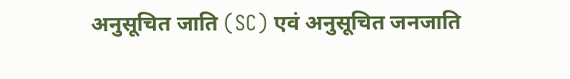अनुसूचित जाति (SC) एवं अनुसूचित जनजाति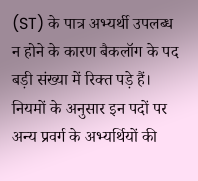(ST) के पात्र अभ्यर्थी उपलब्ध न होने के कारण बैकलॉग के पद बड़ी संख्या में रिक्त पड़े हैं। नियमों के अनुसार इन पदों पर अन्य प्रवर्ग के अभ्यर्थियों की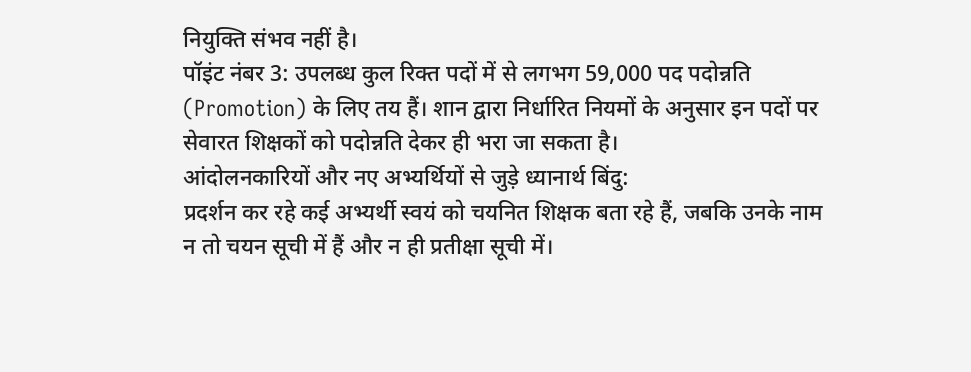नियुक्ति संभव नहीं है।
पॉइंट नंबर 3: उपलब्ध कुल रिक्त पदों में से लगभग 59,000 पद पदोन्नति (Promotion) के लिए तय हैं। शान द्वारा निर्धारित नियमों के अनुसार इन पदों पर सेवारत शिक्षकों को पदोन्नति देकर ही भरा जा सकता है।
आंदोलनकारियों और नए अभ्यर्थियों से जुड़े ध्यानार्थ बिंदु:
प्रदर्शन कर रहे कई अभ्यर्थी स्वयं को चयनित शिक्षक बता रहे हैं, जबकि उनके नाम न तो चयन सूची में हैं और न ही प्रतीक्षा सूची में।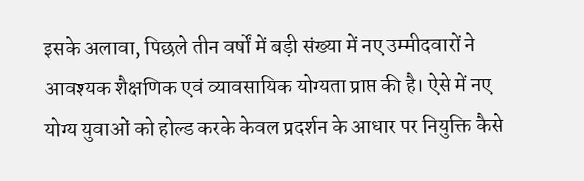इसके अलावा, पिछले तीन वर्षों में बड़ी संख्या में नए उम्मीदवारों ने आवश्यक शैक्षणिक एवं व्यावसायिक योग्यता प्राप्त की है। ऐसे में नए योग्य युवाओं को होल्ड करके केवल प्रदर्शन के आधार पर नियुक्ति कैसे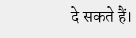दे सकते हैं।